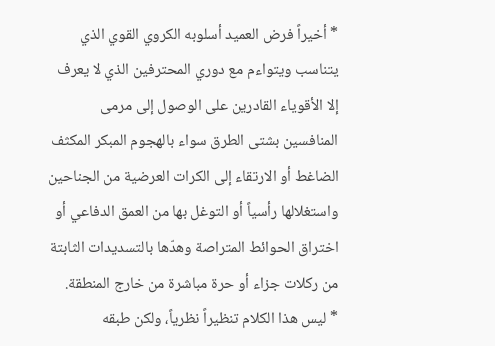* أخيراً فرض العميد أسلوبه الكروي القوي الذي يتناسب ويتواءم مع دوري المحترفين الذي لا يعرف إلا الأقوياء القادرين على الوصول إلى مرمى المنافسين بشتى الطرق سواء بالهجوم المبكر المكثف الضاغط أو الارتقاء إلى الكرات العرضية من الجناحين واستغلالها رأسياً أو التوغل بها من العمق الدفاعي أو اختراق الحوائط المتراصة وهدّها بالتسديدات الثابتة من ركلات جزاء أو حرة مباشرة من خارج المنطقة.
* ليس هذا الكلام تنظيراً نظرياً، ولكن طبقه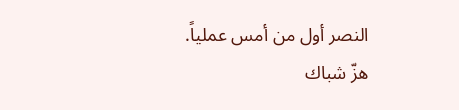النصر أول من أمس عملياً. هزّ شباك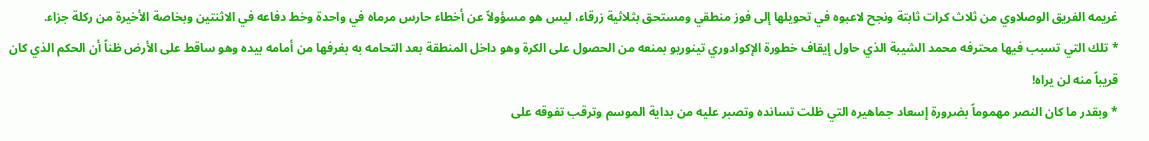غريمه الفريق الوصلاوي من ثلاث كرات ثابتة ونجح لاعبوه في تحويلها إلى فوز منطقي ومستحق بثلاثية زرقاء، ليس هو مسؤولاً عن أخطاء حارس مرماه في واحدة وخط دفاعه في الاثنتين وبخاصة الأخيرة من ركلة جزاء.
* تلك التي تسبب فيها محترفه محمد الشيبة الذي حاول إيقاف خطورة الإكوادوري تينوريو بمنعه من الحصول على الكرة وهو داخل المنطقة بعد التحامه به بغرفها من أمامه بيده وهو ساقط على الأرض ظناً أن الحكم الذي كان قريباً منه لن يراه!
* وبقدر ما كان النصر مهموماً بضرورة إسعاد جماهيره التي ظلت تسانده وتصبر عليه من بداية الموسم وترقب تفوقه على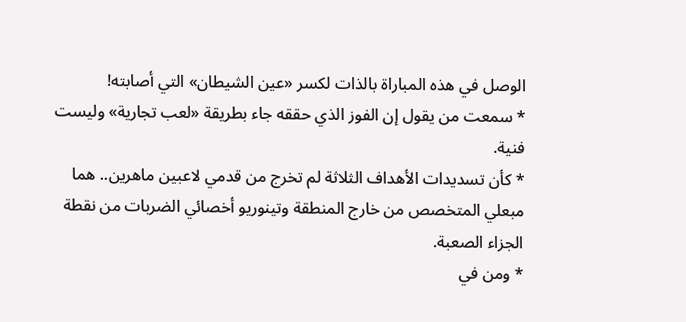الوصل في هذه المباراة بالذات لكسر «عين الشيطان» التي أصابته!
* سمعت من يقول إن الفوز الذي حققه جاء بطريقة «لعب تجارية» وليست فنية.
* كأن تسديدات الأهداف الثلاثة لم تخرج من قدمي لاعبين ماهرين.. هما مبعلي المتخصص من خارج المنطقة وتينوريو أخصائي الضربات من نقطة الجزاء الصعبة.
* ومن في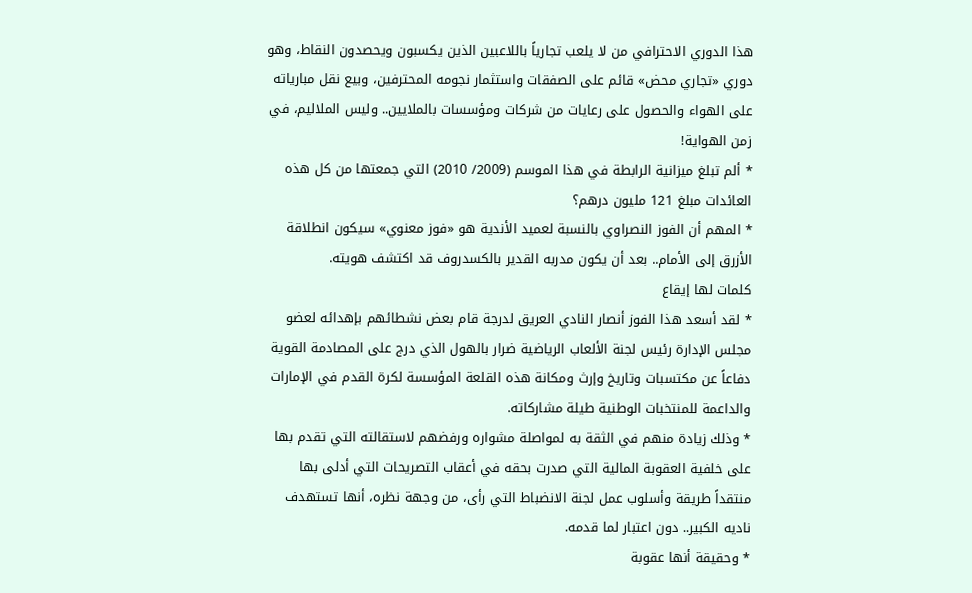هذا الدوري الاحترافي من لا يلعب تجارياً باللاعبين الذين يكسبون ويحصدون النقاط، وهو دوري «تجاري محض» قائم على الصفقات واستثمار نجومه المحترفين، وبيع نقل مبارياته على الهواء والحصول على رعايات من شركات ومؤسسات بالملايين.. وليس الملاليم، في زمن الهواية!
* ألم تبلغ ميزانية الرابطة في هذا الموسم (2009/ 2010) التي جمعتها من كل هذه العائدات مبلغ 121 مليون درهم؟
* المهم أن الفوز النصراوي بالنسبة لعميد الأندية هو «فوز معنوي» سيكون انطلاقة الأزرق إلى الأمام.. بعد أن يكون مدربه القدير بالكسدروف قد اكتشف هويته.
كلمات لها إيقاع
* لقد أسعد هذا الفوز أنصار النادي العريق لدرجة قام بعض نشطائهم بإهدائه لعضو مجلس الإدارة رئيس لجنة الألعاب الرياضية ضرار بالهول الذي درج على المصادمة القوية دفاعاً عن مكتسبات وتاريخ وإرث ومكانة هذه القلعة المؤسسة لكرة القدم في الإمارات والداعمة للمنتخبات الوطنية طيلة مشاركاته.
* وذلك زيادة منهم في الثقة به لمواصلة مشواره ورفضهم لاستقالته التي تقدم بها على خلفية العقوبة المالية التي صدرت بحقه في أعقاب التصريحات التي أدلى بها منتقداً طريقة وأسلوب عمل لجنة الانضباط التي رأى، من وجهة نظره، أنها تستهدف ناديه الكبير.. دون اعتبار لما قدمه.
* وحقيقة أنها عقوبة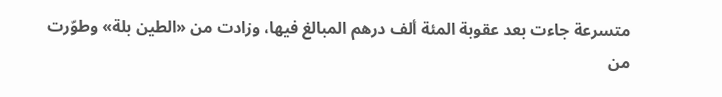متسرعة جاءت بعد عقوبة المئة ألف درهم المبالغ فيها، وزادت من «الطين بلة» وطوّرت من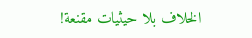الخلاف بلا حيثيات مقنعة!